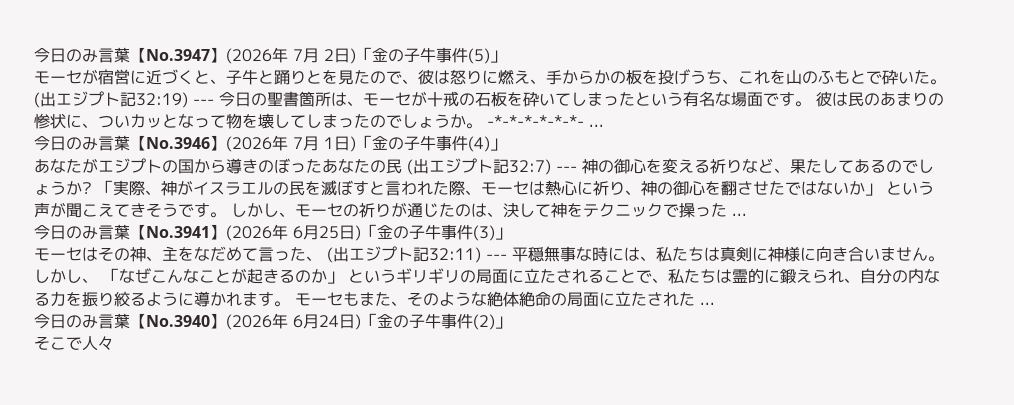今日のみ言葉【No.3947】(2026年 7月 2日)「金の子牛事件(5)」
モーセが宿営に近づくと、子牛と踊りとを見たので、彼は怒りに燃え、手からかの板を投げうち、これを山のふもとで砕いた。 (出エジプト記32:19) --- 今日の聖書箇所は、モーセが十戒の石板を砕いてしまったという有名な場面です。 彼は民のあまりの惨状に、ついカッとなって物を壊してしまったのでしょうか。 -*-*-*-*-*-*- ...
今日のみ言葉【No.3946】(2026年 7月 1日)「金の子牛事件(4)」
あなたがエジプトの国から導きのぼったあなたの民 (出エジプト記32:7) --- 神の御心を変える祈りなど、果たしてあるのでしょうか? 「実際、神がイスラエルの民を滅ぼすと言われた際、モーセは熱心に祈り、神の御心を翻させたではないか」 という声が聞こえてきそうです。 しかし、モーセの祈りが通じたのは、決して神をテクニックで操った ...
今日のみ言葉【No.3941】(2026年 6月25日)「金の子牛事件(3)」
モーセはその神、主をなだめて言った、 (出エジプト記32:11) --- 平穏無事な時には、私たちは真剣に神様に向き合いません。 しかし、 「なぜこんなことが起きるのか」 というギリギリの局面に立たされることで、私たちは霊的に鍛えられ、自分の内なる力を振り絞るように導かれます。 モーセもまた、そのような絶体絶命の局面に立たされた ...
今日のみ言葉【No.3940】(2026年 6月24日)「金の子牛事件(2)」
そこで人々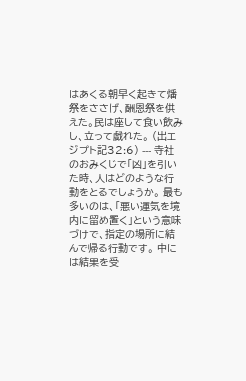はあくる朝早く起きて燔祭をささげ、酬恩祭を供えた。民は座して食い飲みし、立って戯れた。 (出エジプト記32:6) --- 寺社のおみくじで「凶」を引いた時、人はどのような行動をとるでしょうか。 最も多いのは、「悪い運気を境内に留め置く」という意味づけで、指定の場所に結んで帰る行動です。 中には結果を受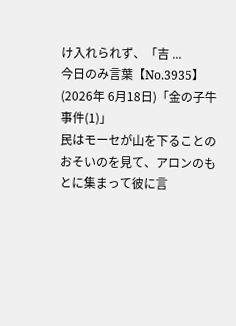け入れられず、「吉 ...
今日のみ言葉【No.3935】(2026年 6月18日)「金の子牛事件(1)」
民はモーセが山を下ることのおそいのを見て、アロンのもとに集まって彼に言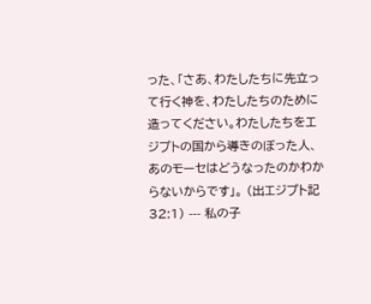った、「さあ、わたしたちに先立って行く神を、わたしたちのために造ってください。わたしたちをエジプトの国から導きのぼった人、あのモーセはどうなったのかわからないからです」。 (出エジプト記32:1) --- 私の子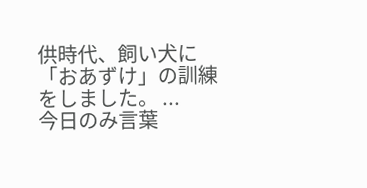供時代、飼い犬に「おあずけ」の訓練をしました。 ...
今日のみ言葉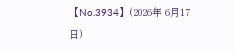【No.3934】(2026年 6月17日)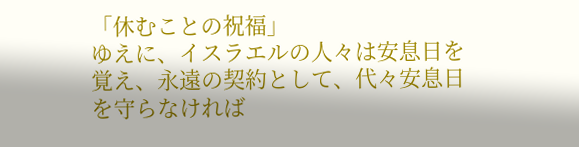「休むことの祝福」
ゆえに、イスラエルの人々は安息日を覚え、永遠の契約として、代々安息日を守らなければ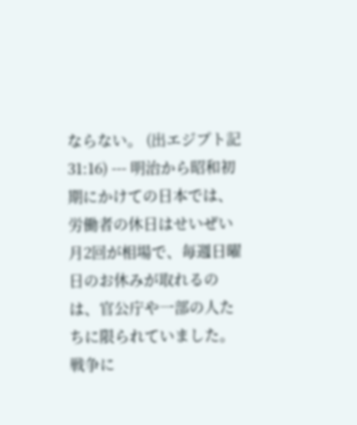ならない。 (出エジプト記31:16) --- 明治から昭和初期にかけての日本では、労働者の休日はせいぜい月2回が相場で、毎週日曜日のお休みが取れるのは、官公庁や一部の人たちに限られていました。 戦争に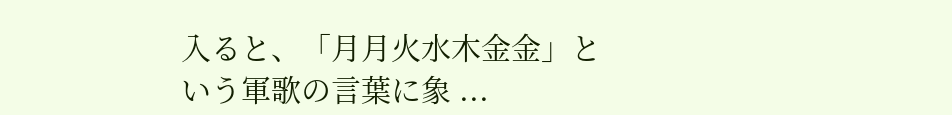入ると、「月月火水木金金」という軍歌の言葉に象 ...